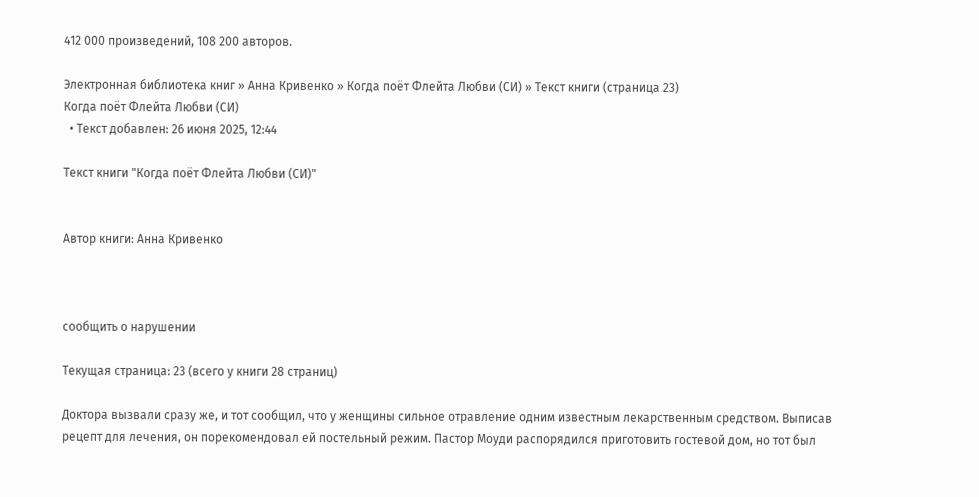412 000 произведений, 108 200 авторов.

Электронная библиотека книг » Анна Кривенко » Когда поёт Флейта Любви (СИ) » Текст книги (страница 23)
Когда поёт Флейта Любви (СИ)
  • Текст добавлен: 26 июня 2025, 12:44

Текст книги "Когда поёт Флейта Любви (СИ)"


Автор книги: Анна Кривенко



сообщить о нарушении

Текущая страница: 23 (всего у книги 28 страниц)

Доктора вызвали сразу же, и тот сообщил, что у женщины сильное отравление одним известным лекарственным средством. Выписав рецепт для лечения, он порекомендовал ей постельный режим. Пастор Моуди распорядился приготовить гостевой дом, но тот был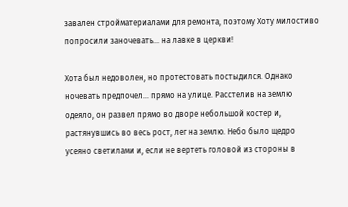завален стройматериалами для ремонта, поэтому Хоту милостиво попросили заночевать… на лавке в церкви!

Хота был недоволен, но протестовать постыдился. Однако ночевать предпочел… прямо на улице. Расстелив на землю одеяло, он развел прямо во дворе небольшой костер и, растянувшись во весь рост, лег на землю. Небо было щедро усеяно светилами и, если не вертеть головой из стороны в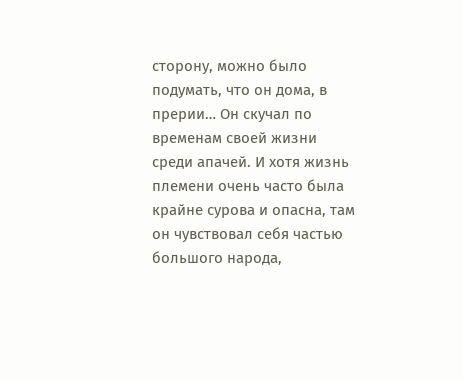сторону, можно было подумать, что он дома, в прерии… Он скучал по временам своей жизни среди апачей. И хотя жизнь племени очень часто была крайне сурова и опасна, там он чувствовал себя частью большого народа,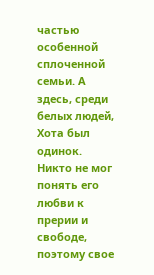частью особенной сплоченной семьи. А здесь, среди белых людей, Хота был одинок. Никто не мог понять его любви к прерии и свободе, поэтому свое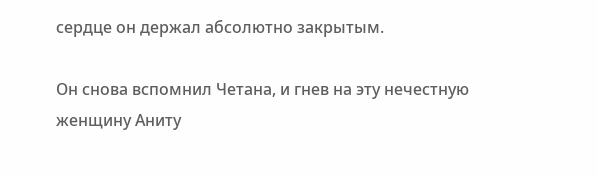сердце он держал абсолютно закрытым.

Он снова вспомнил Четана, и гнев на эту нечестную женщину Аниту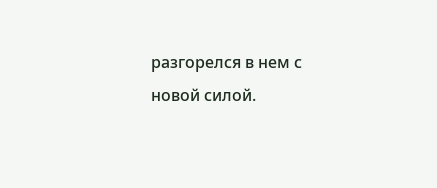разгорелся в нем с новой силой.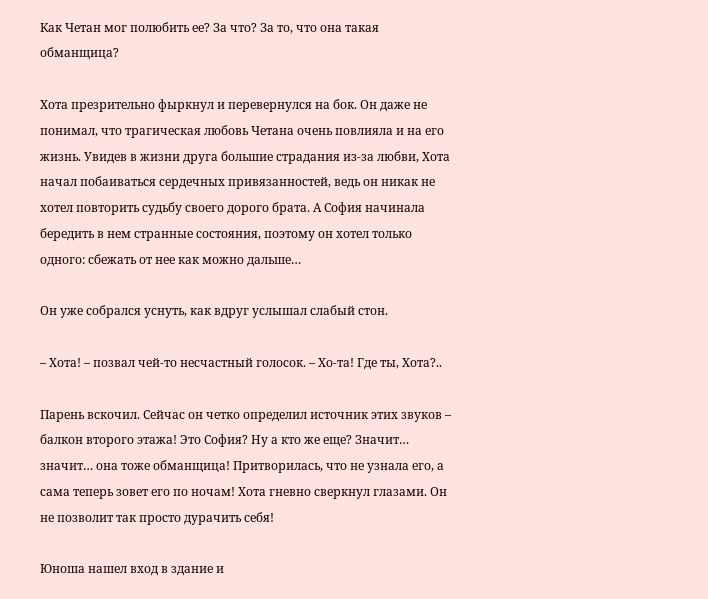Как Четан мог полюбить ее? За что? За то, что она такая обманщица?

Хота презрительно фыркнул и перевернулся на бок. Он даже не понимал, что трагическая любовь Четана очень повлияла и на его жизнь. Увидев в жизни друга большие страдания из-за любви, Хота начал побаиваться сердечных привязанностей, ведь он никак не хотел повторить судьбу своего дорого брата. А София начинала бередить в нем странные состояния, поэтому он хотел только одного: сбежать от нее как можно дальше…

Он уже собрался уснуть, как вдруг услышал слабый стон.

– Хота! – позвал чей-то несчастный голосок. – Хо-та! Где ты, Хота?..

Парень вскочил. Сейчас он четко определил источник этих звуков – балкон второго этажа! Это София? Ну а кто же еще? Значит… значит… она тоже обманщица! Притворилась, что не узнала его, а сама теперь зовет его по ночам! Хота гневно сверкнул глазами. Он не позволит так просто дурачить себя!

Юноша нашел вход в здание и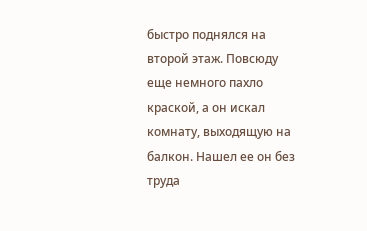быстро поднялся на второй этаж. Повсюду еще немного пахло краской, а он искал комнату, выходящую на балкон. Нашел ее он без труда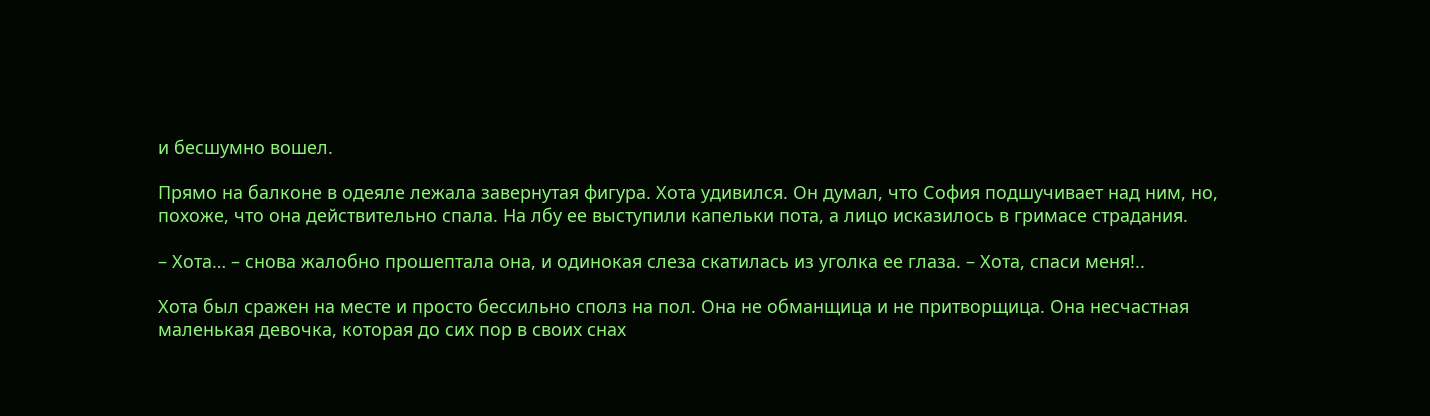и бесшумно вошел.

Прямо на балконе в одеяле лежала завернутая фигура. Хота удивился. Он думал, что София подшучивает над ним, но, похоже, что она действительно спала. На лбу ее выступили капельки пота, а лицо исказилось в гримасе страдания.

– Хота… – снова жалобно прошептала она, и одинокая слеза скатилась из уголка ее глаза. – Хота, спаси меня!..

Хота был сражен на месте и просто бессильно сполз на пол. Она не обманщица и не притворщица. Она несчастная маленькая девочка, которая до сих пор в своих снах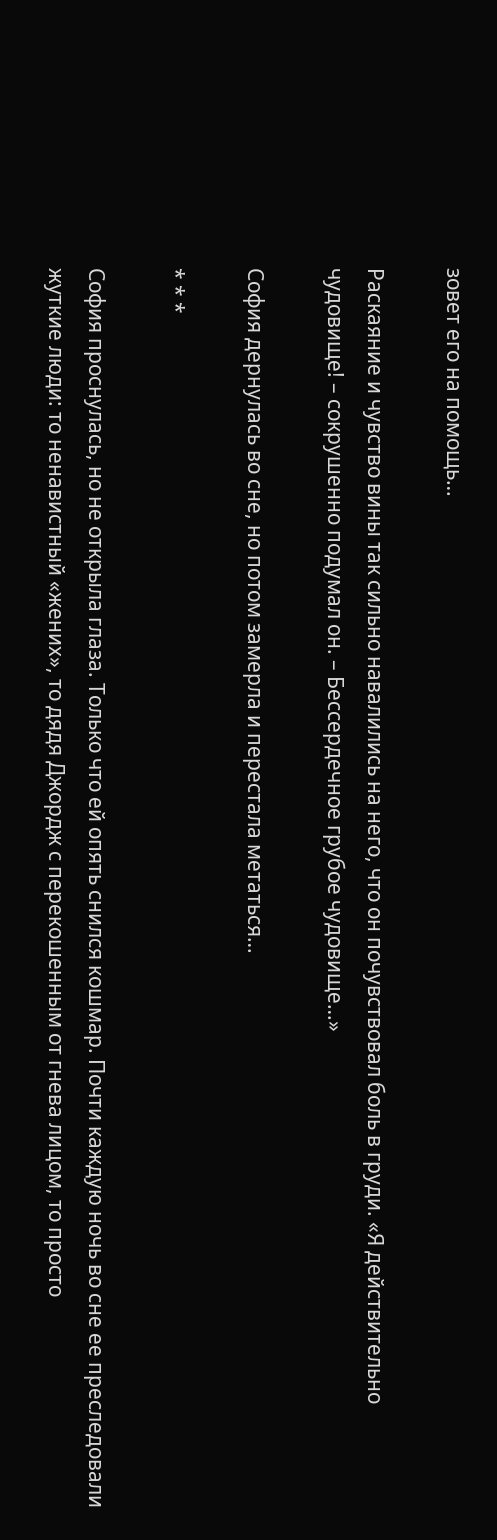зовет его на помощь…

Раскаяние и чувство вины так сильно навалились на него, что он почувствовал боль в груди. «Я действительно чудовище! – сокрушенно подумал он. – Бессердечное грубое чудовище…»

София дернулась во сне, но потом замерла и перестала метаться…

* * *

София проснулась, но не открыла глаза. Только что ей опять снился кошмар. Почти каждую ночь во сне ее преследовали жуткие люди: то ненавистный «жених», то дядя Джордж с перекошенным от гнева лицом, то просто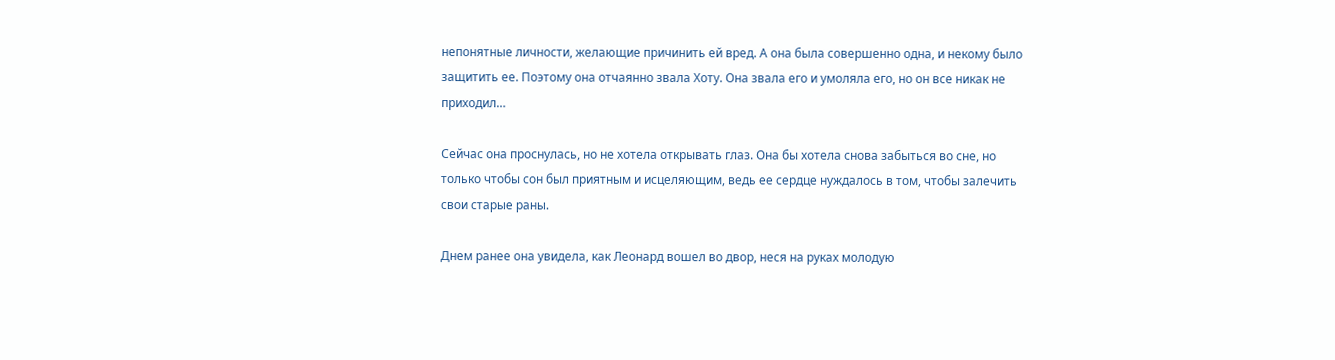непонятные личности, желающие причинить ей вред. А она была совершенно одна, и некому было защитить ее. Поэтому она отчаянно звала Хоту. Она звала его и умоляла его, но он все никак не приходил…

Сейчас она проснулась, но не хотела открывать глаз. Она бы хотела снова забыться во сне, но только чтобы сон был приятным и исцеляющим, ведь ее сердце нуждалось в том, чтобы залечить свои старые раны.

Днем ранее она увидела, как Леонард вошел во двор, неся на руках молодую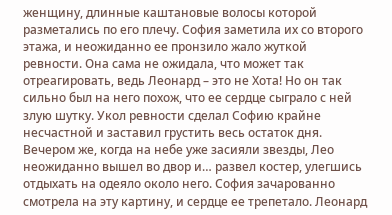женщину, длинные каштановые волосы которой разметались по его плечу. София заметила их со второго этажа, и неожиданно ее пронзило жало жуткой ревности. Она сама не ожидала, что может так отреагировать, ведь Леонард – это не Хота! Но он так сильно был на него похож, что ее сердце сыграло с ней злую шутку. Укол ревности сделал Софию крайне несчастной и заставил грустить весь остаток дня. Вечером же, когда на небе уже засияли звезды, Лео неожиданно вышел во двор и… развел костер, улегшись отдыхать на одеяло около него. София зачарованно смотрела на эту картину, и сердце ее трепетало. Леонард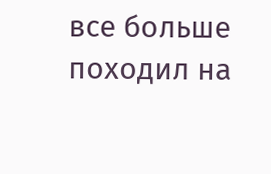все больше походил на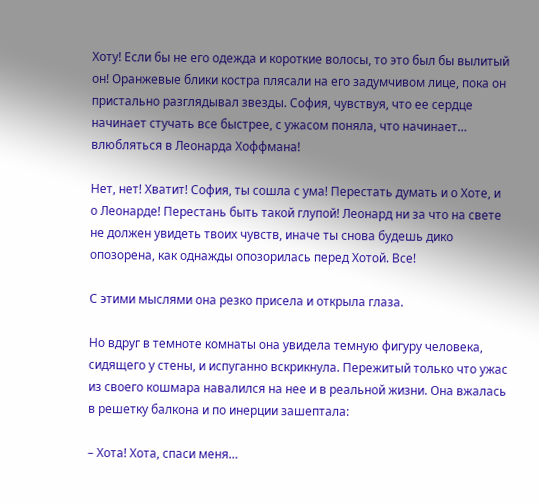Хоту! Если бы не его одежда и короткие волосы, то это был бы вылитый он! Оранжевые блики костра плясали на его задумчивом лице, пока он пристально разглядывал звезды. София, чувствуя, что ее сердце начинает стучать все быстрее, с ужасом поняла, что начинает… влюбляться в Леонарда Хоффмана!

Нет, нет! Хватит! София, ты сошла с ума! Перестать думать и о Хоте, и о Леонарде! Перестань быть такой глупой! Леонард ни за что на свете не должен увидеть твоих чувств, иначе ты снова будешь дико опозорена, как однажды опозорилась перед Хотой. Все!

С этими мыслями она резко присела и открыла глаза.

Но вдруг в темноте комнаты она увидела темную фигуру человека, сидящего у стены, и испуганно вскрикнула. Пережитый только что ужас из своего кошмара навалился на нее и в реальной жизни. Она вжалась в решетку балкона и по инерции зашептала:

– Хота! Хота, спаси меня…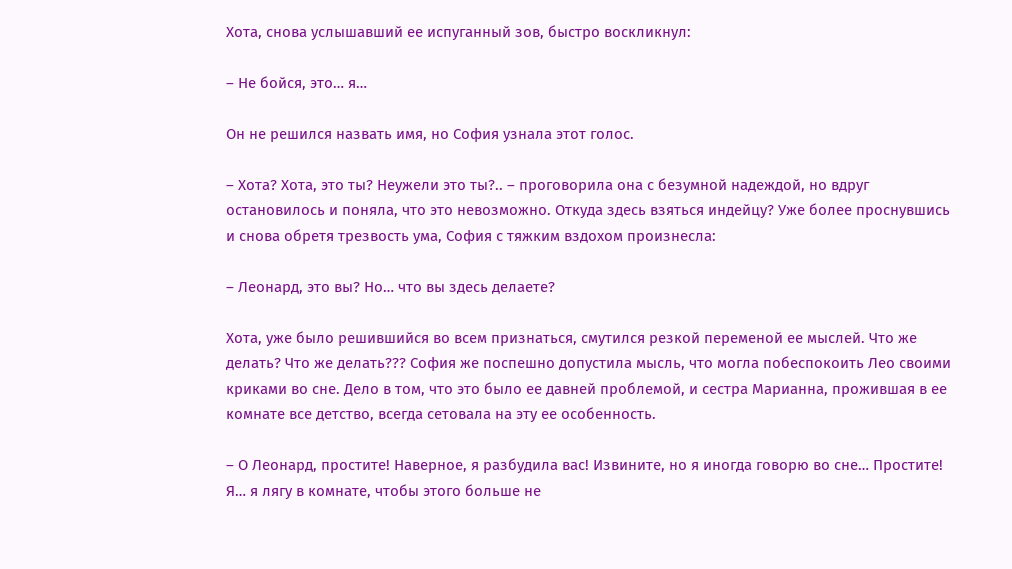Хота, снова услышавший ее испуганный зов, быстро воскликнул:

– Не бойся, это… я…

Он не решился назвать имя, но София узнала этот голос.

– Хота? Хота, это ты? Неужели это ты?.. – проговорила она с безумной надеждой, но вдруг остановилось и поняла, что это невозможно. Откуда здесь взяться индейцу? Уже более проснувшись и снова обретя трезвость ума, София с тяжким вздохом произнесла:

– Леонард, это вы? Но… что вы здесь делаете?

Хота, уже было решившийся во всем признаться, смутился резкой переменой ее мыслей. Что же делать? Что же делать??? София же поспешно допустила мысль, что могла побеспокоить Лео своими криками во сне. Дело в том, что это было ее давней проблемой, и сестра Марианна, прожившая в ее комнате все детство, всегда сетовала на эту ее особенность.

– О Леонард, простите! Наверное, я разбудила вас! Извините, но я иногда говорю во сне… Простите! Я… я лягу в комнате, чтобы этого больше не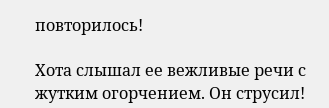повторилось!

Хота слышал ее вежливые речи с жутким огорчением. Он струсил!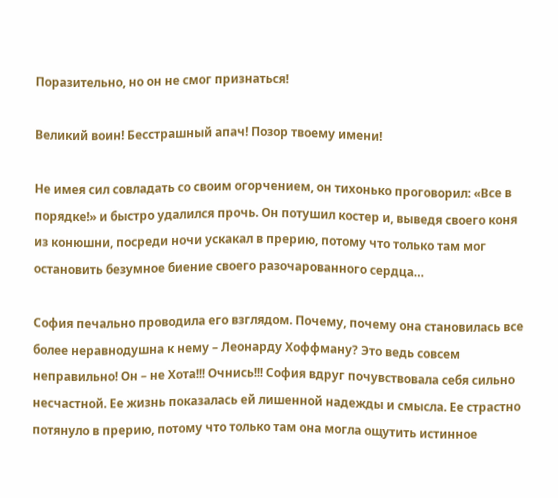Поразительно, но он не смог признаться!

Великий воин! Бесстрашный апач! Позор твоему имени!

Не имея сил совладать со своим огорчением, он тихонько проговорил: «Все в порядке!» и быстро удалился прочь. Он потушил костер и, выведя своего коня из конюшни, посреди ночи ускакал в прерию, потому что только там мог остановить безумное биение своего разочарованного сердца…

София печально проводила его взглядом. Почему, почему она становилась все более неравнодушна к нему – Леонарду Хоффману? Это ведь совсем неправильно! Он – не Хота!!! Очнись!!! София вдруг почувствовала себя сильно несчастной. Ее жизнь показалась ей лишенной надежды и смысла. Ее страстно потянуло в прерию, потому что только там она могла ощутить истинное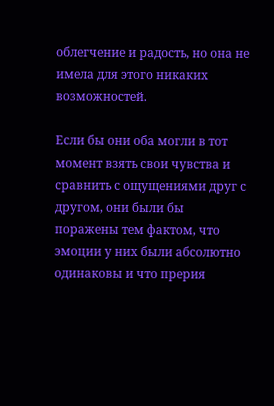облегчение и радость, но она не имела для этого никаких возможностей.

Если бы они оба могли в тот момент взять свои чувства и сравнить с ощущениями друг с другом, они были бы поражены тем фактом, что эмоции у них были абсолютно одинаковы и что прерия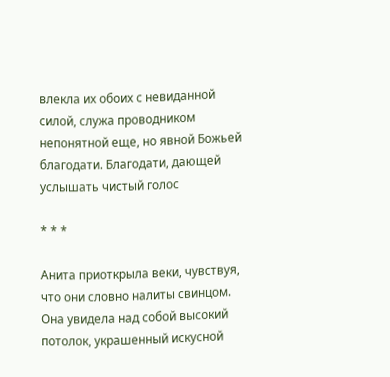влекла их обоих с невиданной силой, служа проводником непонятной еще, но явной Божьей благодати. Благодати, дающей услышать чистый голос

* * *

Анита приоткрыла веки, чувствуя, что они словно налиты свинцом. Она увидела над собой высокий потолок, украшенный искусной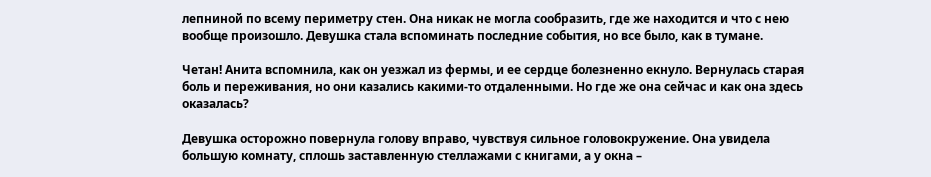лепниной по всему периметру стен. Она никак не могла сообразить, где же находится и что с нею вообще произошло. Девушка стала вспоминать последние события, но все было, как в тумане.

Четан! Анита вспомнила, как он уезжал из фермы, и ее сердце болезненно екнуло. Вернулась старая боль и переживания, но они казались какими-то отдаленными. Но где же она сейчас и как она здесь оказалась?

Девушка осторожно повернула голову вправо, чувствуя сильное головокружение. Она увидела большую комнату, сплошь заставленную стеллажами с книгами, а у окна –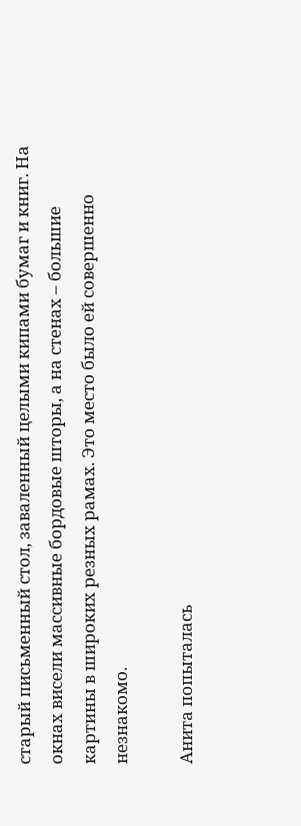старый письменный стол, заваленный целыми кипами бумаг и книг. На окнах висели массивные бордовые шторы, а на стенах – большие картины в широких резных рамах. Это место было ей совершенно незнакомо.

Анита попыталась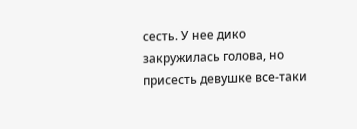сесть. У нее дико закружилась голова, но присесть девушке все-таки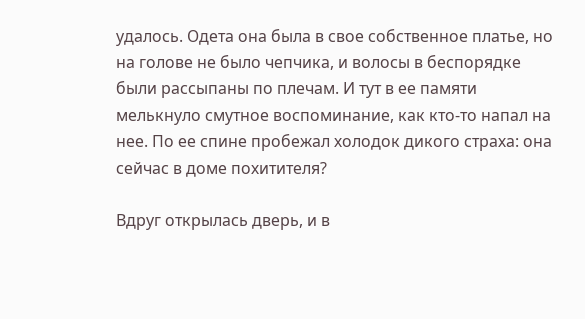удалось. Одета она была в свое собственное платье, но на голове не было чепчика, и волосы в беспорядке были рассыпаны по плечам. И тут в ее памяти мелькнуло смутное воспоминание, как кто-то напал на нее. По ее спине пробежал холодок дикого страха: она сейчас в доме похитителя?

Вдруг открылась дверь, и в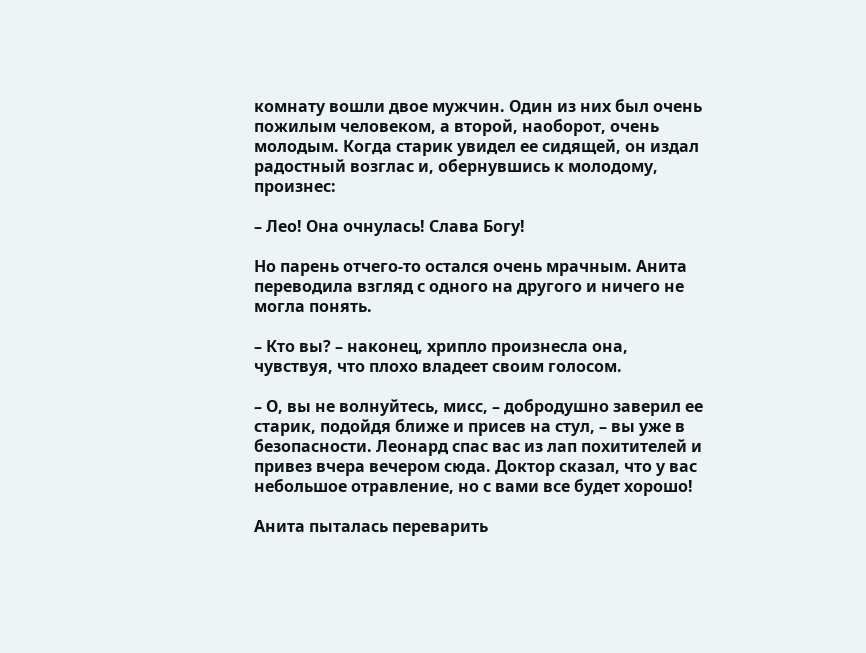комнату вошли двое мужчин. Один из них был очень пожилым человеком, а второй, наоборот, очень молодым. Когда старик увидел ее сидящей, он издал радостный возглас и, обернувшись к молодому, произнес:

– Лео! Она очнулась! Слава Богу!

Но парень отчего-то остался очень мрачным. Анита переводила взгляд с одного на другого и ничего не могла понять.

– Кто вы? – наконец, хрипло произнесла она, чувствуя, что плохо владеет своим голосом.

– О, вы не волнуйтесь, мисс, – добродушно заверил ее старик, подойдя ближе и присев на стул, – вы уже в безопасности. Леонард спас вас из лап похитителей и привез вчера вечером сюда. Доктор сказал, что у вас небольшое отравление, но с вами все будет хорошо!

Анита пыталась переварить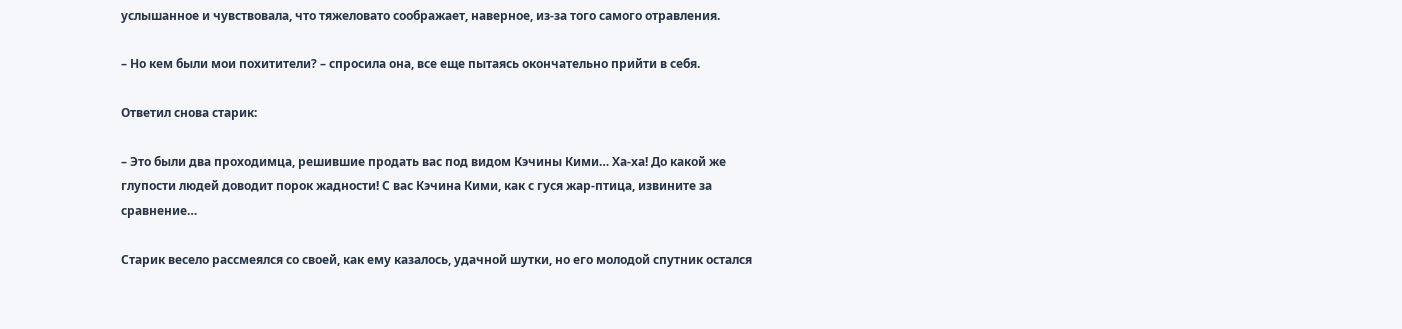услышанное и чувствовала, что тяжеловато соображает, наверное, из-за того самого отравления.

– Но кем были мои похитители? – спросила она, все еще пытаясь окончательно прийти в себя.

Ответил снова старик:

– Это были два проходимца, решившие продать вас под видом Кэчины Кими… Ха-ха! До какой же глупости людей доводит порок жадности! С вас Кэчина Кими, как с гуся жар-птица, извините за сравнение…

Старик весело рассмеялся со своей, как ему казалось, удачной шутки, но его молодой спутник остался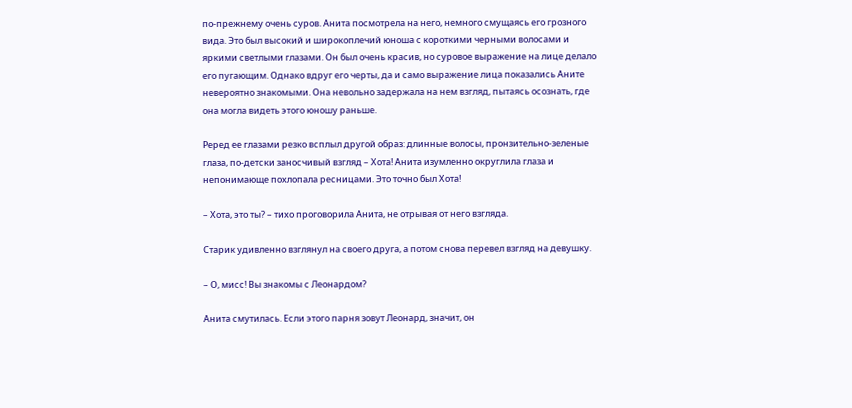по-прежнему очень суров. Анита посмотрела на него, немного смущаясь его грозного вида. Это был высокий и широкоплечий юноша с короткими черными волосами и яркими светлыми глазами. Он был очень красив, но суровое выражение на лице делало его пугающим. Однако вдруг его черты, да и само выражение лица показались Аните невероятно знакомыми. Она невольно задержала на нем взгляд, пытаясь осознать, где она могла видеть этого юношу раньше.

Реред ее глазами резко всплыл другой образ: длинные волосы, пронзительно-зеленые глаза, по-детски заносчивый взгляд – Хота! Анита изумленно округлила глаза и непонимающе похлопала ресницами. Это точно был Хота!

– Хота, это ты? – тихо проговорила Анита, не отрывая от него взгляда.

Старик удивленно взглянул на своего друга, а потом снова перевел взгляд на девушку.

– О, мисс! Вы знакомы с Леонардом?

Анита смутилась. Если этого парня зовут Леонард, значит, он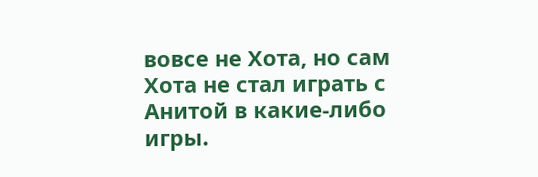вовсе не Хота, но сам Хота не стал играть с Анитой в какие-либо игры.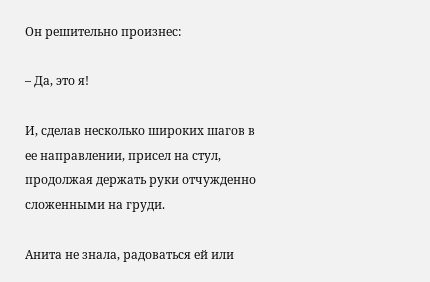Он решительно произнес:

– Да, это я!

И, сделав несколько широких шагов в ее направлении, присел на стул, продолжая держать руки отчужденно сложенными на груди.

Анита не знала, радоваться ей или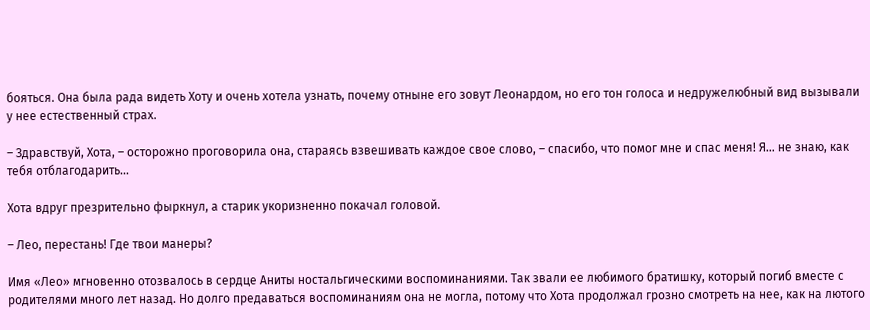бояться. Она была рада видеть Хоту и очень хотела узнать, почему отныне его зовут Леонардом, но его тон голоса и недружелюбный вид вызывали у нее естественный страх.

– Здравствуй, Хота, – осторожно проговорила она, стараясь взвешивать каждое свое слово, – спасибо, что помог мне и спас меня! Я… не знаю, как тебя отблагодарить…

Хота вдруг презрительно фыркнул, а старик укоризненно покачал головой.

– Лео, перестань! Где твои манеры?

Имя «Лео» мгновенно отозвалось в сердце Аниты ностальгическими воспоминаниями. Так звали ее любимого братишку, который погиб вместе с родителями много лет назад. Но долго предаваться воспоминаниям она не могла, потому что Хота продолжал грозно смотреть на нее, как на лютого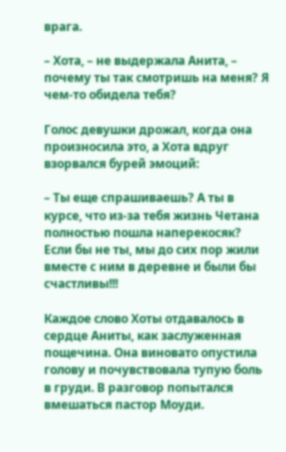врага.

– Хота, – не выдержала Анита, – почему ты так смотришь на меня? Я чем-то обидела тебя?

Голос девушки дрожал, когда она произносила это, а Хота вдруг взорвался бурей эмоций:

– Ты еще спрашиваешь? А ты в курсе, что из-за тебя жизнь Четана полностью пошла наперекосяк? Если бы не ты, мы до сих пор жили вместе с ним в деревне и были бы счастливы!!!

Каждое слово Хоты отдавалось в сердце Аниты, как заслуженная пощечина. Она виновато опустила голову и почувствовала тупую боль в груди. В разговор попытался вмешаться пастор Моуди.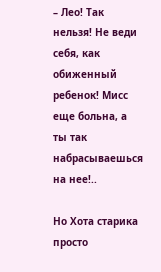– Лео! Так нельзя! Не веди себя, как обиженный ребенок! Мисс еще больна, а ты так набрасываешься на нее!..

Но Хота старика просто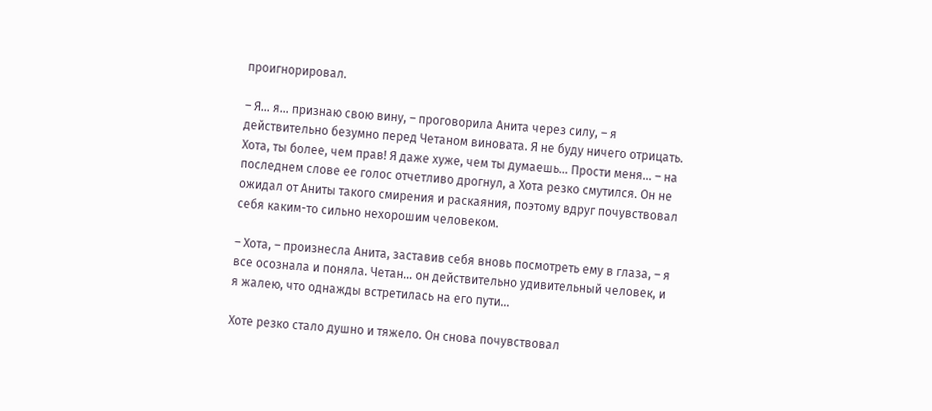проигнорировал.

– Я… я… признаю свою вину, – проговорила Анита через силу, – я действительно безумно перед Четаном виновата. Я не буду ничего отрицать. Хота, ты более, чем прав! Я даже хуже, чем ты думаешь… Прости меня… – на последнем слове ее голос отчетливо дрогнул, а Хота резко смутился. Он не ожидал от Аниты такого смирения и раскаяния, поэтому вдруг почувствовал себя каким-то сильно нехорошим человеком.

– Хота, – произнесла Анита, заставив себя вновь посмотреть ему в глаза, – я все осознала и поняла. Четан… он действительно удивительный человек, и я жалею, что однажды встретилась на его пути…

Хоте резко стало душно и тяжело. Он снова почувствовал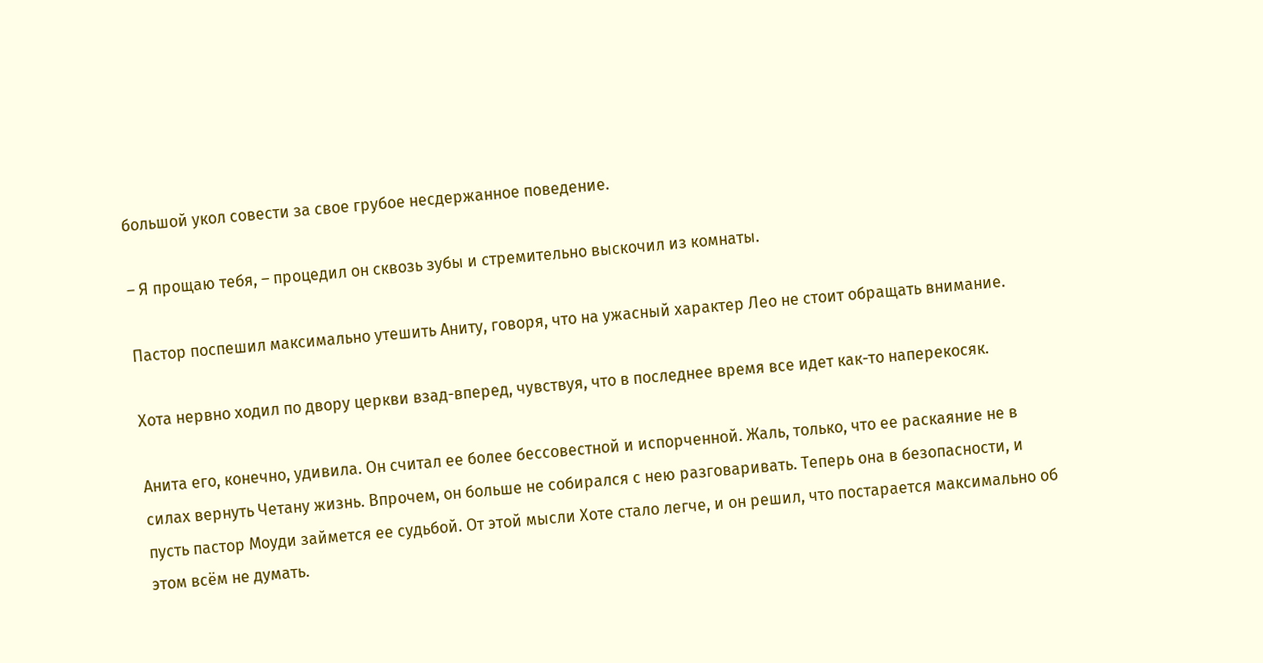большой укол совести за свое грубое несдержанное поведение.

– Я прощаю тебя, – процедил он сквозь зубы и стремительно выскочил из комнаты.

Пастор поспешил максимально утешить Аниту, говоря, что на ужасный характер Лео не стоит обращать внимание.

Хота нервно ходил по двору церкви взад-вперед, чувствуя, что в последнее время все идет как-то наперекосяк.

Анита его, конечно, удивила. Он считал ее более бессовестной и испорченной. Жаль, только, что ее раскаяние не в силах вернуть Четану жизнь. Впрочем, он больше не собирался с нею разговаривать. Теперь она в безопасности, и пусть пастор Моуди займется ее судьбой. От этой мысли Хоте стало легче, и он решил, что постарается максимально об этом всём не думать.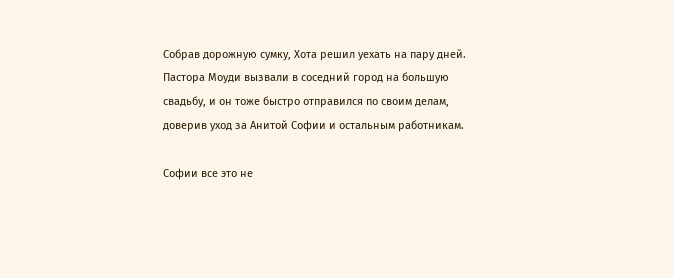Собрав дорожную сумку, Хота решил уехать на пару дней. Пастора Моуди вызвали в соседний город на большую свадьбу, и он тоже быстро отправился по своим делам, доверив уход за Анитой Софии и остальным работникам.

Софии все это не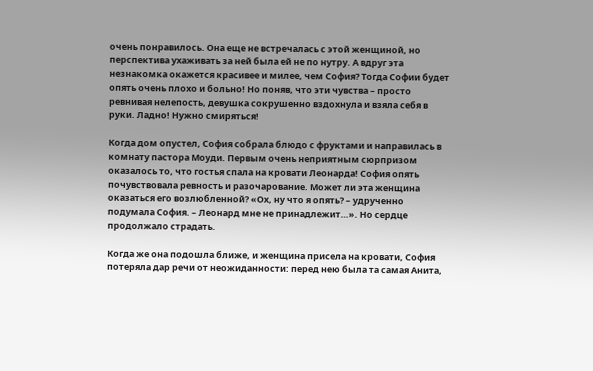очень понравилось. Она еще не встречалась с этой женщиной, но перспектива ухаживать за ней была ей не по нутру. А вдруг эта незнакомка окажется красивее и милее, чем София? Тогда Софии будет опять очень плохо и больно! Но поняв, что эти чувства – просто ревнивая нелепость, девушка сокрушенно вздохнула и взяла себя в руки. Ладно! Нужно смиряться!

Когда дом опустел, София собрала блюдо с фруктами и направилась в комнату пастора Моуди. Первым очень неприятным сюрпризом оказалось то, что гостья спала на кровати Леонарда! София опять почувствовала ревность и разочарование. Может ли эта женщина оказаться его возлюбленной? «Ох, ну что я опять? – удрученно подумала София. – Леонард мне не принадлежит…». Но сердце продолжало страдать.

Когда же она подошла ближе, и женщина присела на кровати, София потеряла дар речи от неожиданности: перед нею была та самая Анита,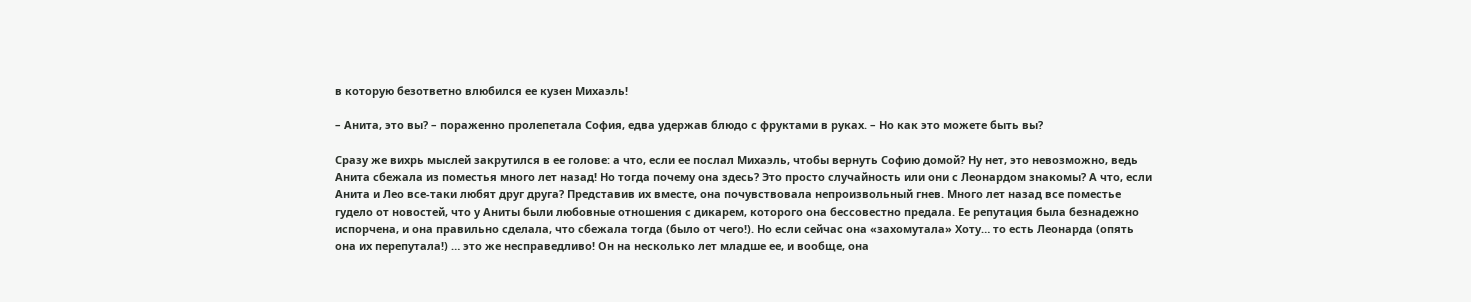в которую безответно влюбился ее кузен Михаэль!

– Анита, это вы? – пораженно пролепетала София, едва удержав блюдо с фруктами в руках. – Но как это можете быть вы?

Сразу же вихрь мыслей закрутился в ее голове: а что, если ее послал Михаэль, чтобы вернуть Софию домой? Ну нет, это невозможно, ведь Анита сбежала из поместья много лет назад! Но тогда почему она здесь? Это просто случайность или они с Леонардом знакомы? А что, если Анита и Лео все-таки любят друг друга? Представив их вместе, она почувствовала непроизвольный гнев. Много лет назад все поместье гудело от новостей, что у Аниты были любовные отношения с дикарем, которого она бессовестно предала. Ее репутация была безнадежно испорчена, и она правильно сделала, что сбежала тогда (было от чего!). Но если сейчас она «захомутала» Хоту… то есть Леонарда (опять она их перепутала!) … это же несправедливо! Он на несколько лет младше ее, и вообще, она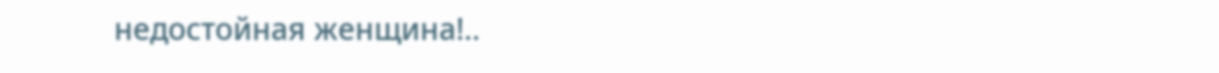недостойная женщина!..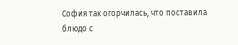София так огорчилась, что поставила блюдо с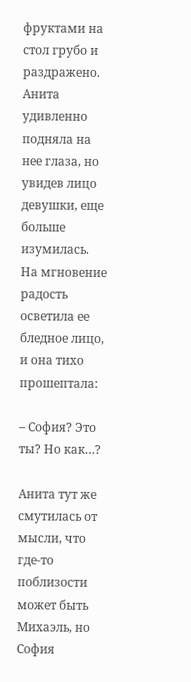фруктами на стол грубо и раздражено. Анита удивленно подняла на нее глаза, но увидев лицо девушки, еще больше изумилась. На мгновение радость осветила ее бледное лицо, и она тихо прошептала:

– София? Это ты? Но как…?

Анита тут же смутилась от мысли, что где-то поблизости может быть Михаэль, но София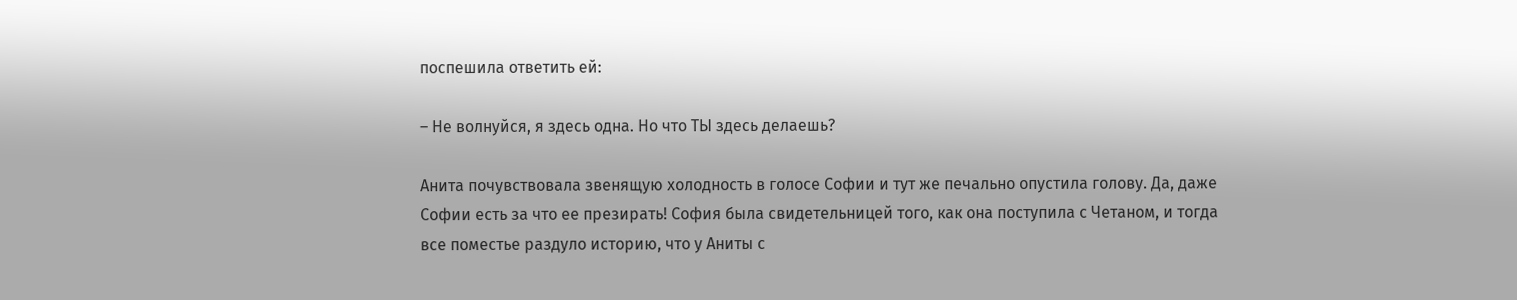поспешила ответить ей:

– Не волнуйся, я здесь одна. Но что ТЫ здесь делаешь?

Анита почувствовала звенящую холодность в голосе Софии и тут же печально опустила голову. Да, даже Софии есть за что ее презирать! София была свидетельницей того, как она поступила с Четаном, и тогда все поместье раздуло историю, что у Аниты с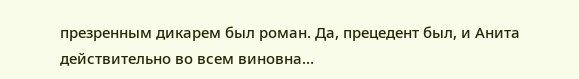презренным дикарем был роман. Да, прецедент был, и Анита действительно во всем виновна…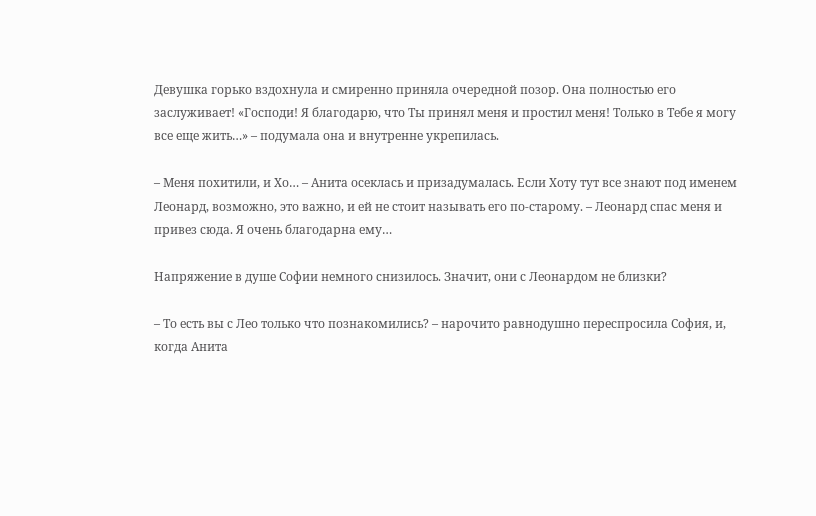Девушка горько вздохнула и смиренно приняла очередной позор. Она полностью его заслуживает! «Господи! Я благодарю, что Ты принял меня и простил меня! Только в Тебе я могу все еще жить…» – подумала она и внутренне укрепилась.

– Меня похитили, и Хо… – Анита осеклась и призадумалась. Если Хоту тут все знают под именем Леонард, возможно, это важно, и ей не стоит называть его по-старому. – Леонард спас меня и привез сюда. Я очень благодарна ему…

Напряжение в душе Софии немного снизилось. Значит, они с Леонардом не близки?

– То есть вы с Лео только что познакомились? – нарочито равнодушно переспросила София, и, когда Анита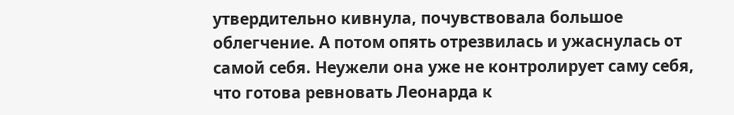утвердительно кивнула, почувствовала большое облегчение. А потом опять отрезвилась и ужаснулась от самой себя. Неужели она уже не контролирует саму себя, что готова ревновать Леонарда к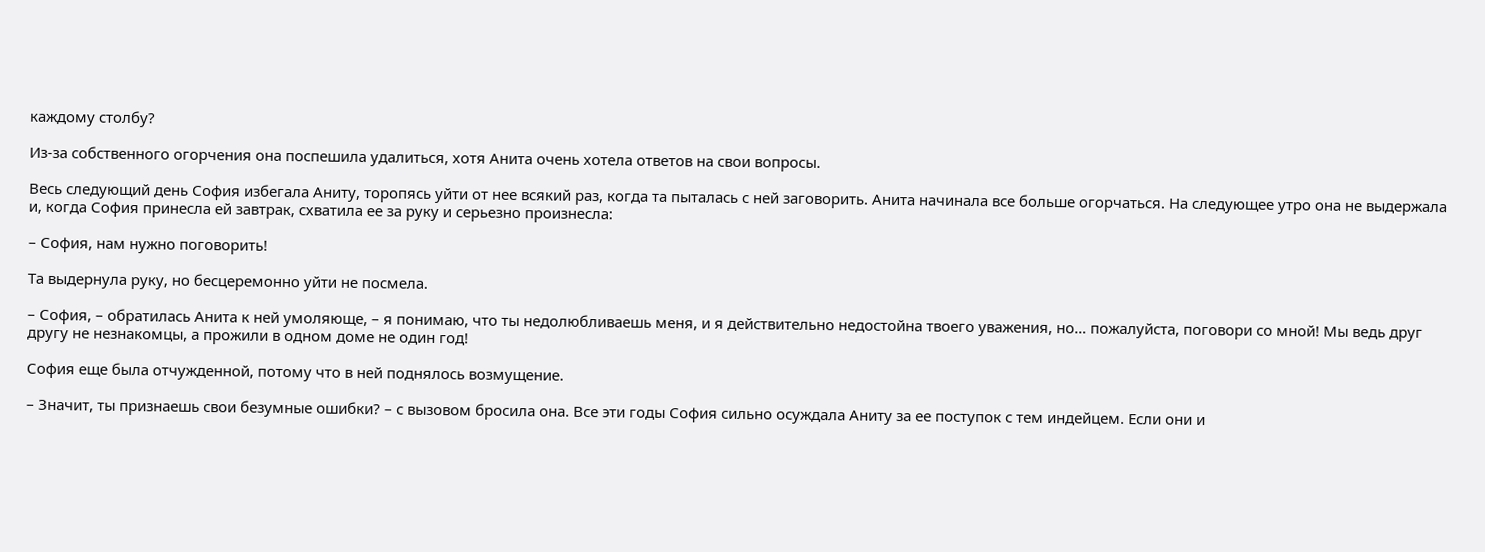каждому столбу?

Из-за собственного огорчения она поспешила удалиться, хотя Анита очень хотела ответов на свои вопросы.

Весь следующий день София избегала Аниту, торопясь уйти от нее всякий раз, когда та пыталась с ней заговорить. Анита начинала все больше огорчаться. На следующее утро она не выдержала и, когда София принесла ей завтрак, схватила ее за руку и серьезно произнесла:

– София, нам нужно поговорить!

Та выдернула руку, но бесцеремонно уйти не посмела.

– София, – обратилась Анита к ней умоляюще, – я понимаю, что ты недолюбливаешь меня, и я действительно недостойна твоего уважения, но… пожалуйста, поговори со мной! Мы ведь друг другу не незнакомцы, а прожили в одном доме не один год!

София еще была отчужденной, потому что в ней поднялось возмущение.

– Значит, ты признаешь свои безумные ошибки? – с вызовом бросила она. Все эти годы София сильно осуждала Аниту за ее поступок с тем индейцем. Если они и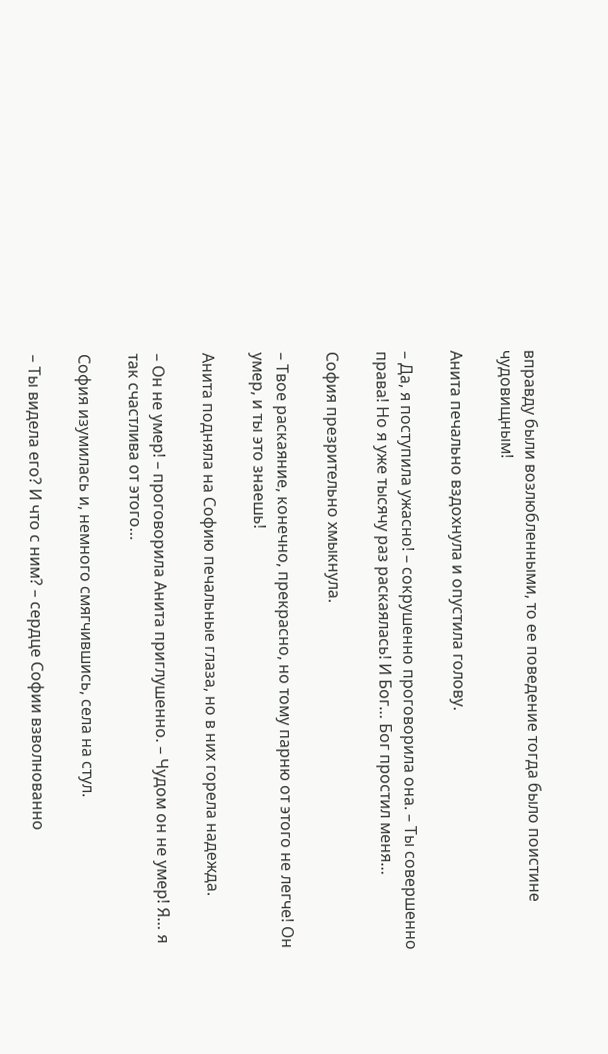вправду были возлюбленными, то ее поведение тогда было поистине чудовищным!

Анита печально вздохнула и опустила голову.

– Да, я поступила ужасно! – сокрушенно проговорила она. – Ты совершенно права! Но я уже тысячу раз раскаялась! И Бог… Бог простил меня…

София презрительно хмыкнула.

– Твое раскаяние, конечно, прекрасно, но тому парню от этого не легче! Он умер, и ты это знаешь!

Анита подняла на Софию печальные глаза, но в них горела надежда.

– Он не умер! – проговорила Анита приглушенно. – Чудом он не умер! Я… я так счастлива от этого…

София изумилась и, немного смягчившись, села на стул.

– Ты видела его? И что с ним? – сердце Софии взволнованно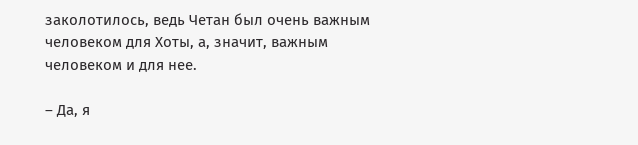заколотилось, ведь Четан был очень важным человеком для Хоты, а, значит, важным человеком и для нее.

– Да, я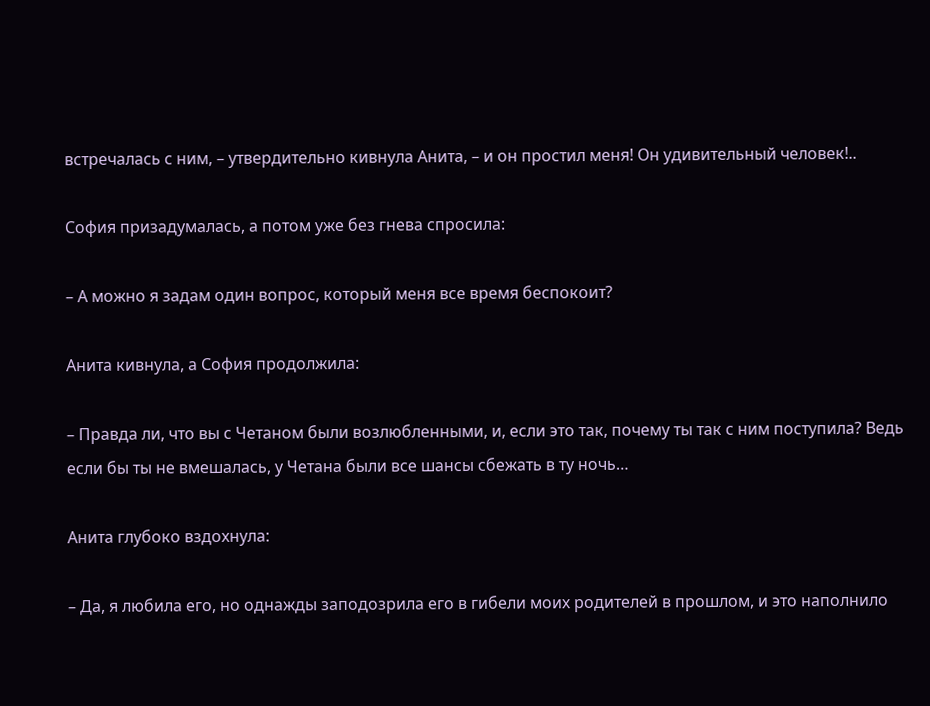встречалась с ним, – утвердительно кивнула Анита, – и он простил меня! Он удивительный человек!..

София призадумалась, а потом уже без гнева спросила:

– А можно я задам один вопрос, который меня все время беспокоит?

Анита кивнула, а София продолжила:

– Правда ли, что вы с Четаном были возлюбленными, и, если это так, почему ты так с ним поступила? Ведь если бы ты не вмешалась, у Четана были все шансы сбежать в ту ночь…

Анита глубоко вздохнула:

– Да, я любила его, но однажды заподозрила его в гибели моих родителей в прошлом, и это наполнило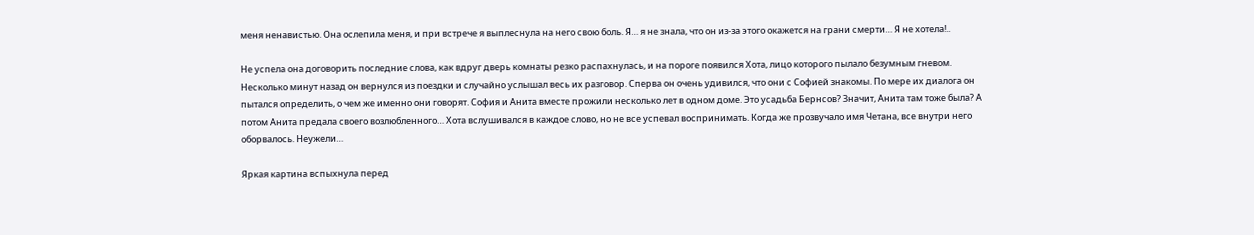меня ненавистью. Она ослепила меня, и при встрече я выплеснула на него свою боль. Я… я не знала, что он из-за этого окажется на грани смерти… Я не хотела!..

Не успела она договорить последние слова, как вдруг дверь комнаты резко распахнулась, и на пороге появился Хота, лицо которого пылало безумным гневом. Несколько минут назад он вернулся из поездки и случайно услышал весь их разговор. Сперва он очень удивился, что они с Софией знакомы. По мере их диалога он пытался определить, о чем же именно они говорят. София и Анита вместе прожили несколько лет в одном доме. Это усадьба Бернсов? Значит, Анита там тоже была? А потом Анита предала своего возлюбленного… Хота вслушивался в каждое слово, но не все успевал воспринимать. Когда же прозвучало имя Четана, все внутри него оборвалось. Неужели…

Яркая картина вспыхнула перед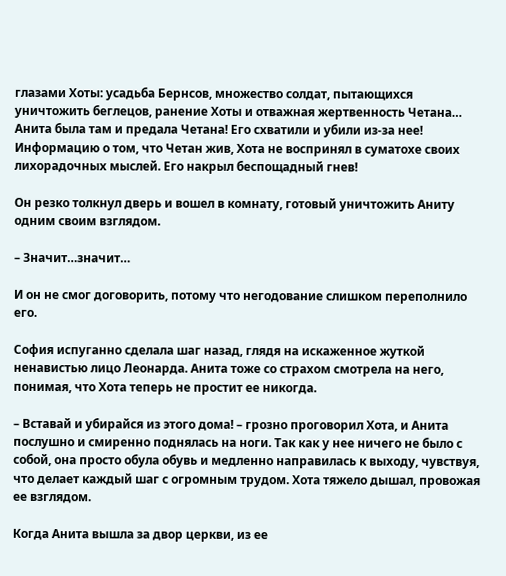глазами Хоты: усадьба Бернсов, множество солдат, пытающихся уничтожить беглецов, ранение Хоты и отважная жертвенность Четана… Анита была там и предала Четана! Его схватили и убили из-за нее! Информацию о том, что Четан жив, Хота не воспринял в суматохе своих лихорадочных мыслей. Его накрыл беспощадный гнев!

Он резко толкнул дверь и вошел в комнату, готовый уничтожить Аниту одним своим взглядом.

– Значит…значит…

И он не смог договорить, потому что негодование слишком переполнило его.

София испуганно сделала шаг назад, глядя на искаженное жуткой ненавистью лицо Леонарда. Анита тоже со страхом смотрела на него, понимая, что Хота теперь не простит ее никогда.

– Вставай и убирайся из этого дома! – грозно проговорил Хота, и Анита послушно и смиренно поднялась на ноги. Так как у нее ничего не было с собой, она просто обула обувь и медленно направилась к выходу, чувствуя, что делает каждый шаг с огромным трудом. Хота тяжело дышал, провожая ее взглядом.

Когда Анита вышла за двор церкви, из ее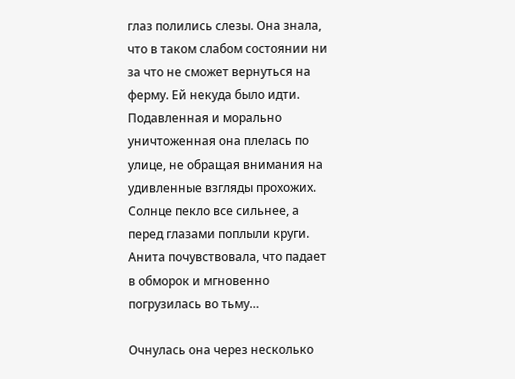глаз полились слезы. Она знала, что в таком слабом состоянии ни за что не сможет вернуться на ферму. Ей некуда было идти. Подавленная и морально уничтоженная она плелась по улице, не обращая внимания на удивленные взгляды прохожих. Солнце пекло все сильнее, а перед глазами поплыли круги. Анита почувствовала, что падает в обморок и мгновенно погрузилась во тьму…

Очнулась она через несколько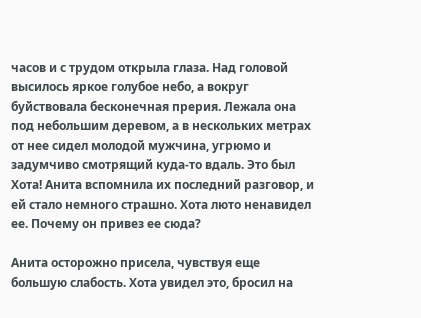часов и с трудом открыла глаза. Над головой высилось яркое голубое небо, а вокруг буйствовала бесконечная прерия. Лежала она под небольшим деревом, а в нескольких метрах от нее сидел молодой мужчина, угрюмо и задумчиво смотрящий куда-то вдаль. Это был Хота! Анита вспомнила их последний разговор, и ей стало немного страшно. Хота люто ненавидел ее. Почему он привез ее сюда?

Анита осторожно присела, чувствуя еще большую слабость. Хота увидел это, бросил на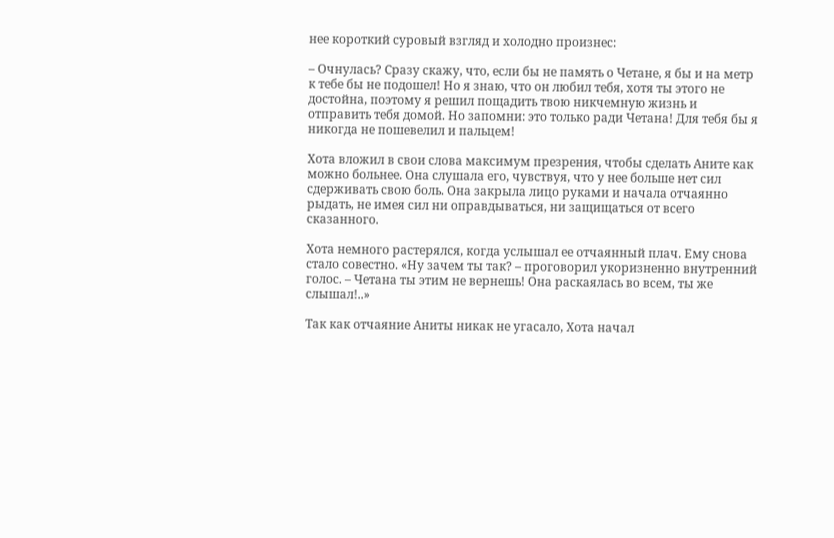нее короткий суровый взгляд и холодно произнес:

– Очнулась? Сразу скажу, что, если бы не память о Четане, я бы и на метр к тебе бы не подошел! Но я знаю, что он любил тебя, хотя ты этого не достойна, поэтому я решил пощадить твою никчемную жизнь и отправить тебя домой. Но запомни: это только ради Четана! Для тебя бы я никогда не пошевелил и пальцем!

Хота вложил в свои слова максимум презрения, чтобы сделать Аните как можно больнее. Она слушала его, чувствуя, что у нее больше нет сил сдерживать свою боль. Она закрыла лицо руками и начала отчаянно рыдать, не имея сил ни оправдываться, ни защищаться от всего сказанного.

Хота немного растерялся, когда услышал ее отчаянный плач. Ему снова стало совестно. «Ну зачем ты так? – проговорил укоризненно внутренний голос. – Четана ты этим не вернешь! Она раскаялась во всем, ты же слышал!..»

Так как отчаяние Аниты никак не угасало, Хота начал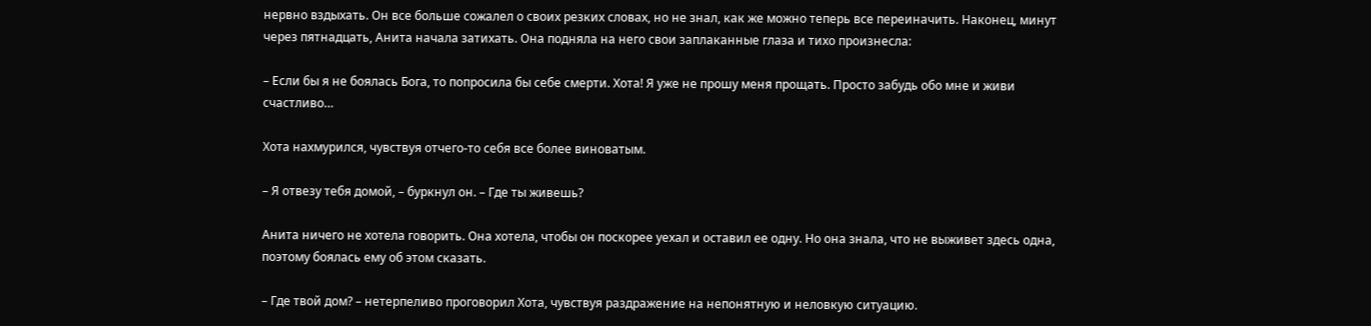нервно вздыхать. Он все больше сожалел о своих резких словах, но не знал, как же можно теперь все переиначить. Наконец, минут через пятнадцать, Анита начала затихать. Она подняла на него свои заплаканные глаза и тихо произнесла:

– Если бы я не боялась Бога, то попросила бы себе смерти. Хота! Я уже не прошу меня прощать. Просто забудь обо мне и живи счастливо…

Хота нахмурился, чувствуя отчего-то себя все более виноватым.

– Я отвезу тебя домой, – буркнул он. – Где ты живешь?

Анита ничего не хотела говорить. Она хотела, чтобы он поскорее уехал и оставил ее одну. Но она знала, что не выживет здесь одна, поэтому боялась ему об этом сказать.

– Где твой дом? – нетерпеливо проговорил Хота, чувствуя раздражение на непонятную и неловкую ситуацию.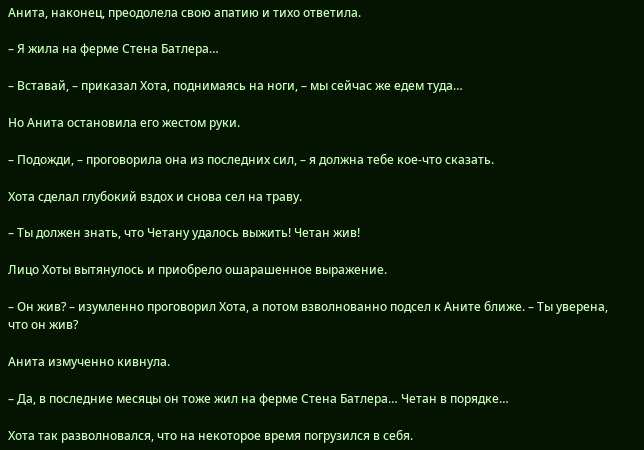Анита, наконец, преодолела свою апатию и тихо ответила.

– Я жила на ферме Стена Батлера…

– Вставай, – приказал Хота, поднимаясь на ноги, – мы сейчас же едем туда…

Но Анита остановила его жестом руки.

– Подожди, – проговорила она из последних сил, – я должна тебе кое-что сказать.

Хота сделал глубокий вздох и снова сел на траву.

– Ты должен знать, что Четану удалось выжить! Четан жив!

Лицо Хоты вытянулось и приобрело ошарашенное выражение.

– Он жив? – изумленно проговорил Хота, а потом взволнованно подсел к Аните ближе. – Ты уверена, что он жив?

Анита измученно кивнула.

– Да, в последние месяцы он тоже жил на ферме Стена Батлера… Четан в порядке…

Хота так разволновался, что на некоторое время погрузился в себя.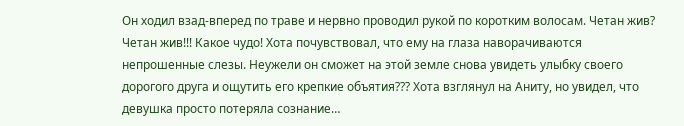Он ходил взад-вперед по траве и нервно проводил рукой по коротким волосам. Четан жив? Четан жив!!! Какое чудо! Хота почувствовал, что ему на глаза наворачиваются непрошенные слезы. Неужели он сможет на этой земле снова увидеть улыбку своего дорогого друга и ощутить его крепкие объятия??? Хота взглянул на Аниту, но увидел, что девушка просто потеряла сознание…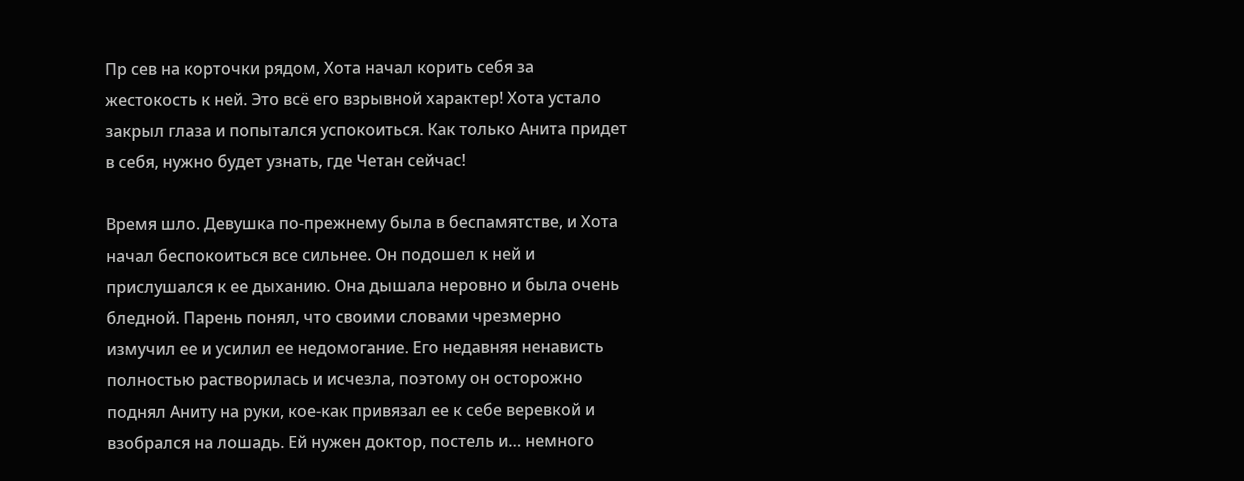Пр сев на корточки рядом, Хота начал корить себя за жестокость к ней. Это всё его взрывной характер! Хота устало закрыл глаза и попытался успокоиться. Как только Анита придет в себя, нужно будет узнать, где Четан сейчас!

Время шло. Девушка по-прежнему была в беспамятстве, и Хота начал беспокоиться все сильнее. Он подошел к ней и прислушался к ее дыханию. Она дышала неровно и была очень бледной. Парень понял, что своими словами чрезмерно измучил ее и усилил ее недомогание. Его недавняя ненависть полностью растворилась и исчезла, поэтому он осторожно поднял Аниту на руки, кое-как привязал ее к себе веревкой и взобрался на лошадь. Ей нужен доктор, постель и… немного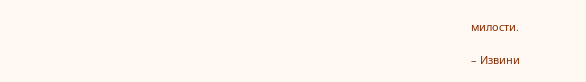милости.

– Извини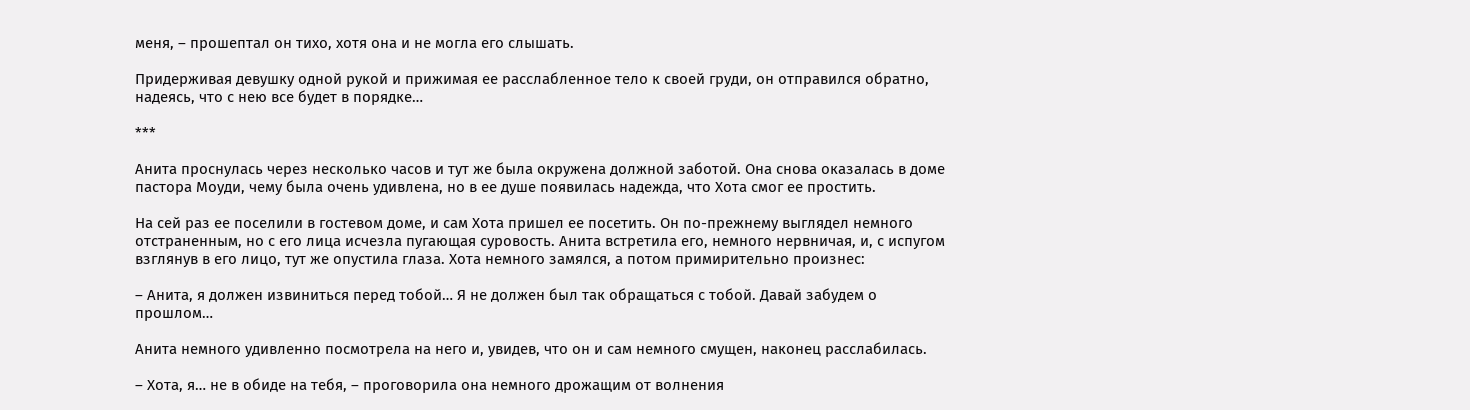меня, – прошептал он тихо, хотя она и не могла его слышать.

Придерживая девушку одной рукой и прижимая ее расслабленное тело к своей груди, он отправился обратно, надеясь, что с нею все будет в порядке…

***

Анита проснулась через несколько часов и тут же была окружена должной заботой. Она снова оказалась в доме пастора Моуди, чему была очень удивлена, но в ее душе появилась надежда, что Хота смог ее простить.

На сей раз ее поселили в гостевом доме, и сам Хота пришел ее посетить. Он по-прежнему выглядел немного отстраненным, но с его лица исчезла пугающая суровость. Анита встретила его, немного нервничая, и, с испугом взглянув в его лицо, тут же опустила глаза. Хота немного замялся, а потом примирительно произнес:

– Анита, я должен извиниться перед тобой… Я не должен был так обращаться с тобой. Давай забудем о прошлом…

Анита немного удивленно посмотрела на него и, увидев, что он и сам немного смущен, наконец расслабилась.

– Хота, я… не в обиде на тебя, – проговорила она немного дрожащим от волнения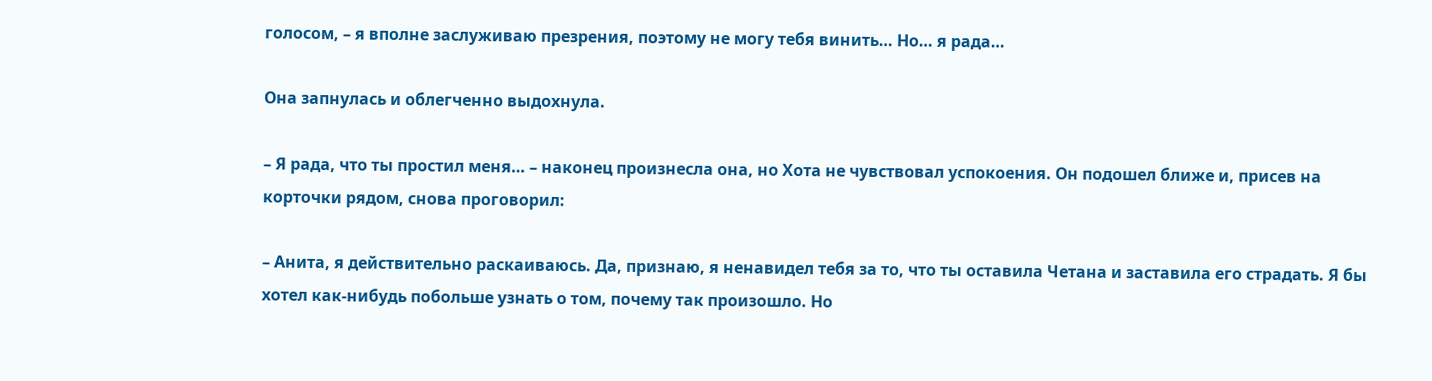голосом, – я вполне заслуживаю презрения, поэтому не могу тебя винить… Но… я рада…

Она запнулась и облегченно выдохнула.

– Я рада, что ты простил меня… – наконец произнесла она, но Хота не чувствовал успокоения. Он подошел ближе и, присев на корточки рядом, снова проговорил:

– Анита, я действительно раскаиваюсь. Да, признаю, я ненавидел тебя за то, что ты оставила Четана и заставила его страдать. Я бы хотел как-нибудь побольше узнать о том, почему так произошло. Но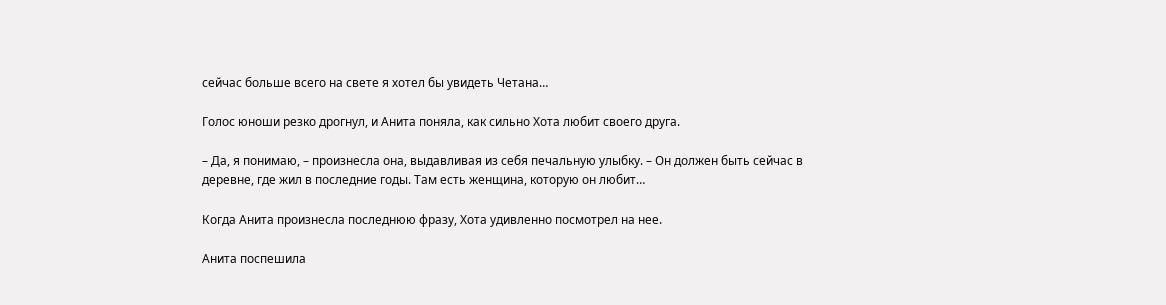сейчас больше всего на свете я хотел бы увидеть Четана…

Голос юноши резко дрогнул, и Анита поняла, как сильно Хота любит своего друга.

– Да, я понимаю, – произнесла она, выдавливая из себя печальную улыбку. – Он должен быть сейчас в деревне, где жил в последние годы. Там есть женщина, которую он любит…

Когда Анита произнесла последнюю фразу, Хота удивленно посмотрел на нее.

Анита поспешила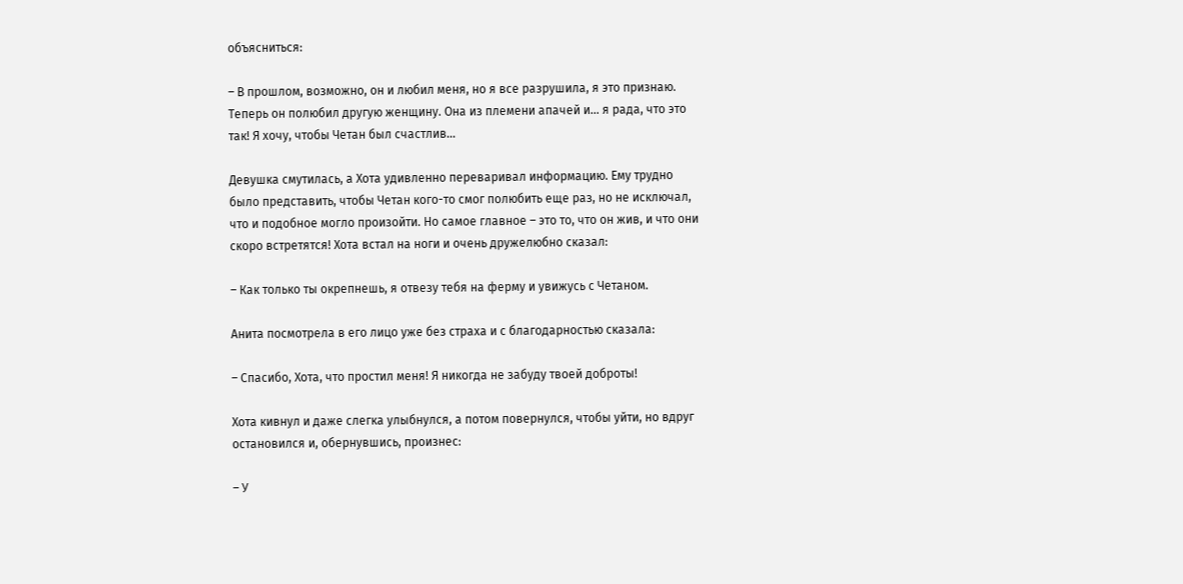объясниться:

– В прошлом, возможно, он и любил меня, но я все разрушила, я это признаю. Теперь он полюбил другую женщину. Она из племени апачей и… я рада, что это так! Я хочу, чтобы Четан был счастлив…

Девушка смутилась, а Хота удивленно переваривал информацию. Ему трудно было представить, чтобы Четан кого-то смог полюбить еще раз, но не исключал, что и подобное могло произойти. Но самое главное – это то, что он жив, и что они скоро встретятся! Хота встал на ноги и очень дружелюбно сказал:

– Как только ты окрепнешь, я отвезу тебя на ферму и увижусь с Четаном.

Анита посмотрела в его лицо уже без страха и с благодарностью сказала:

– Спасибо, Хота, что простил меня! Я никогда не забуду твоей доброты!

Хота кивнул и даже слегка улыбнулся, а потом повернулся, чтобы уйти, но вдруг остановился и, обернувшись, произнес:

– У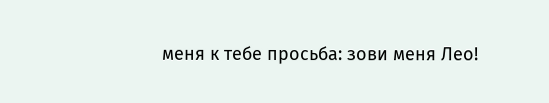меня к тебе просьба: зови меня Лео!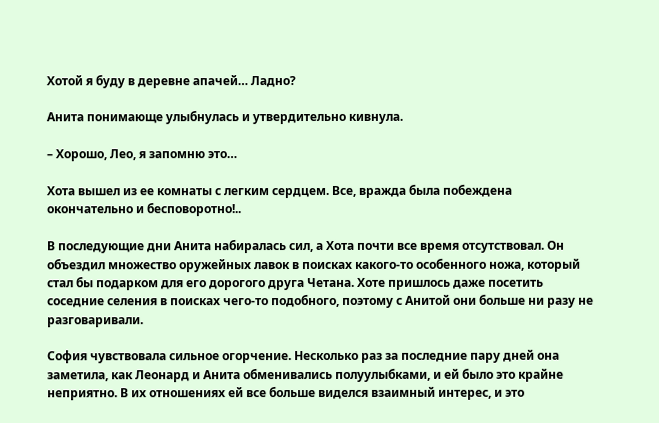Хотой я буду в деревне апачей… Ладно?

Анита понимающе улыбнулась и утвердительно кивнула.

– Хорошо, Лео, я запомню это…

Хота вышел из ее комнаты с легким сердцем. Все, вражда была побеждена окончательно и бесповоротно!..

В последующие дни Анита набиралась сил, а Хота почти все время отсутствовал. Он объездил множество оружейных лавок в поисках какого-то особенного ножа, который стал бы подарком для его дорогого друга Четана. Хоте пришлось даже посетить соседние селения в поисках чего-то подобного, поэтому с Анитой они больше ни разу не разговаривали.

София чувствовала сильное огорчение. Несколько раз за последние пару дней она заметила, как Леонард и Анита обменивались полуулыбками, и ей было это крайне неприятно. В их отношениях ей все больше виделся взаимный интерес, и это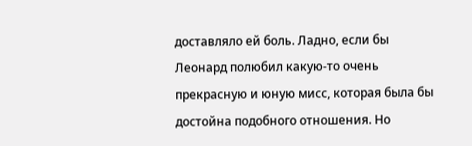доставляло ей боль. Ладно, если бы Леонард полюбил какую-то очень прекрасную и юную мисс, которая была бы достойна подобного отношения. Но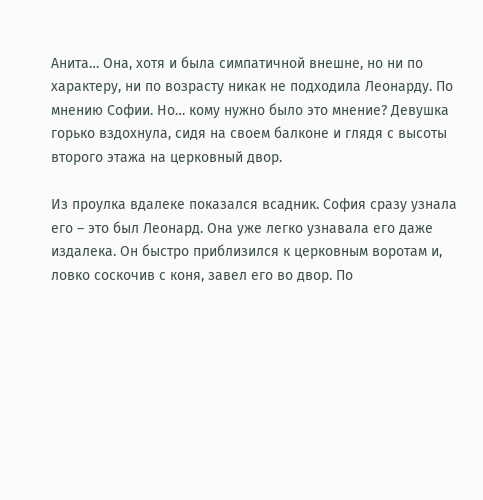Анита… Она, хотя и была симпатичной внешне, но ни по характеру, ни по возрасту никак не подходила Леонарду. По мнению Софии. Но… кому нужно было это мнение? Девушка горько вздохнула, сидя на своем балконе и глядя с высоты второго этажа на церковный двор.

Из проулка вдалеке показался всадник. София сразу узнала его – это был Леонард. Она уже легко узнавала его даже издалека. Он быстро приблизился к церковным воротам и, ловко соскочив с коня, завел его во двор. По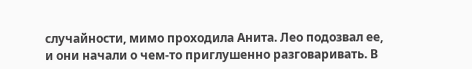случайности, мимо проходила Анита. Лео подозвал ее, и они начали о чем-то приглушенно разговаривать. В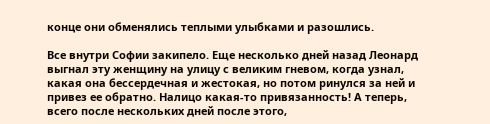конце они обменялись теплыми улыбками и разошлись.

Все внутри Софии закипело. Еще несколько дней назад Леонард выгнал эту женщину на улицу с великим гневом, когда узнал, какая она бессердечная и жестокая, но потом ринулся за ней и привез ее обратно. Налицо какая-то привязанность! А теперь, всего после нескольких дней после этого,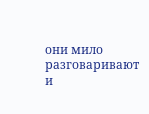они мило разговаривают и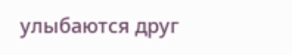улыбаются друг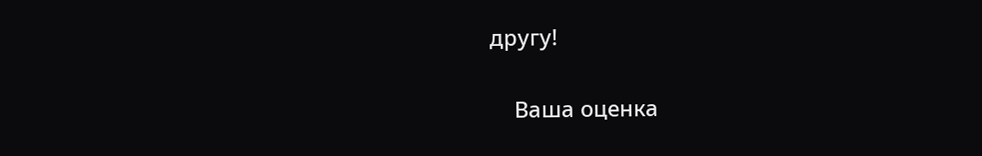другу!


    Ваша оценка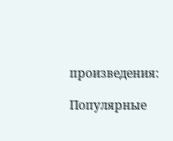произведения:

Популярные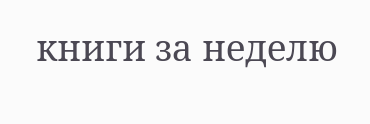книги за неделю